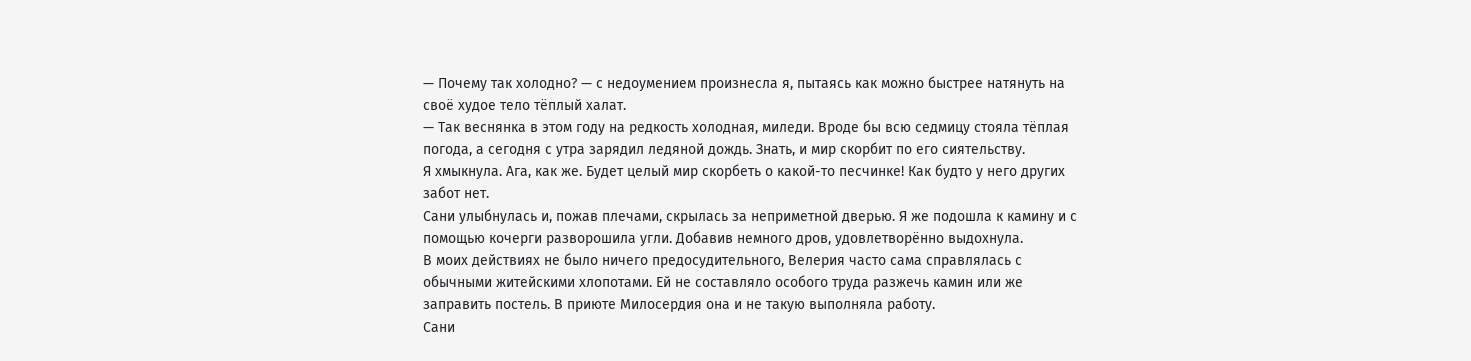— Почему так холодно? — с недоумением произнесла я, пытаясь как можно быстрее натянуть на своё худое тело тёплый халат.
— Так веснянка в этом году на редкость холодная, миледи. Вроде бы всю седмицу стояла тёплая погода, а сегодня с утра зарядил ледяной дождь. Знать, и мир скорбит по его сиятельству.
Я хмыкнула. Ага, как же. Будет целый мир скорбеть о какой-то песчинке! Как будто у него других забот нет.
Сани улыбнулась и, пожав плечами, скрылась за неприметной дверью. Я же подошла к камину и с помощью кочерги разворошила угли. Добавив немного дров, удовлетворённо выдохнула.
В моих действиях не было ничего предосудительного, Велерия часто сама справлялась с обычными житейскими хлопотами. Ей не составляло особого труда разжечь камин или же заправить постель. В приюте Милосердия она и не такую выполняла работу.
Сани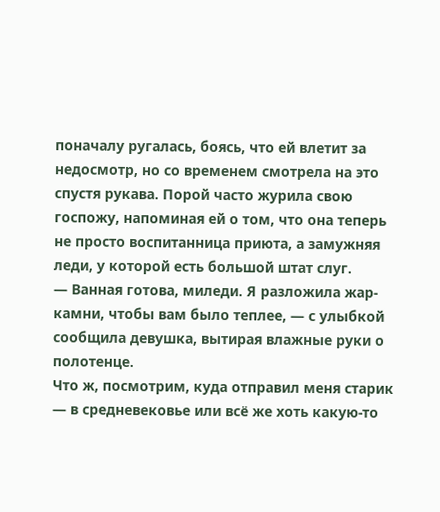поначалу ругалась, боясь, что ей влетит за недосмотр, но со временем смотрела на это спустя рукава. Порой часто журила свою госпожу, напоминая ей о том, что она теперь не просто воспитанница приюта, а замужняя леди, у которой есть большой штат слуг.
— Ванная готова, миледи. Я разложила жар-камни, чтобы вам было теплее, — с улыбкой сообщила девушка, вытирая влажные руки о полотенце.
Что ж, посмотрим, куда отправил меня старик — в средневековье или всё же хоть какую-то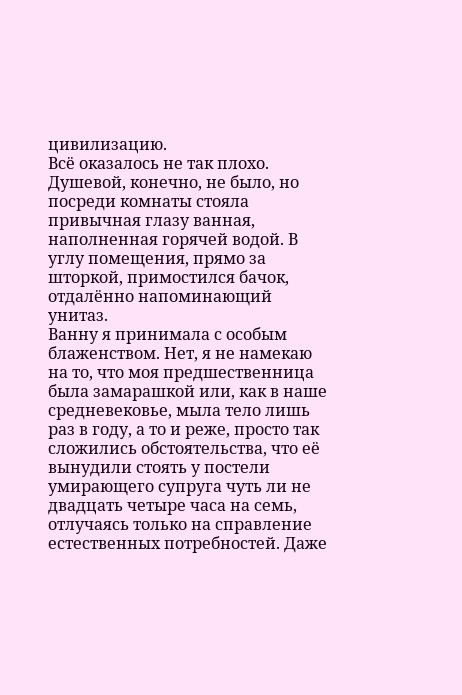цивилизацию.
Всё оказалось не так плохо. Душевой, конечно, не было, но посреди комнаты стояла привычная глазу ванная, наполненная горячей водой. В углу помещения, прямо за шторкой, примостился бачок, отдалённо напоминающий унитаз.
Ванну я принимала с особым блаженством. Нет, я не намекаю на то, что моя предшественница была замарашкой или, как в наше средневековье, мыла тело лишь раз в году, а то и реже, просто так сложились обстоятельства, что её вынудили стоять у постели умирающего супруга чуть ли не двадцать четыре часа на семь, отлучаясь только на справление естественных потребностей. Даже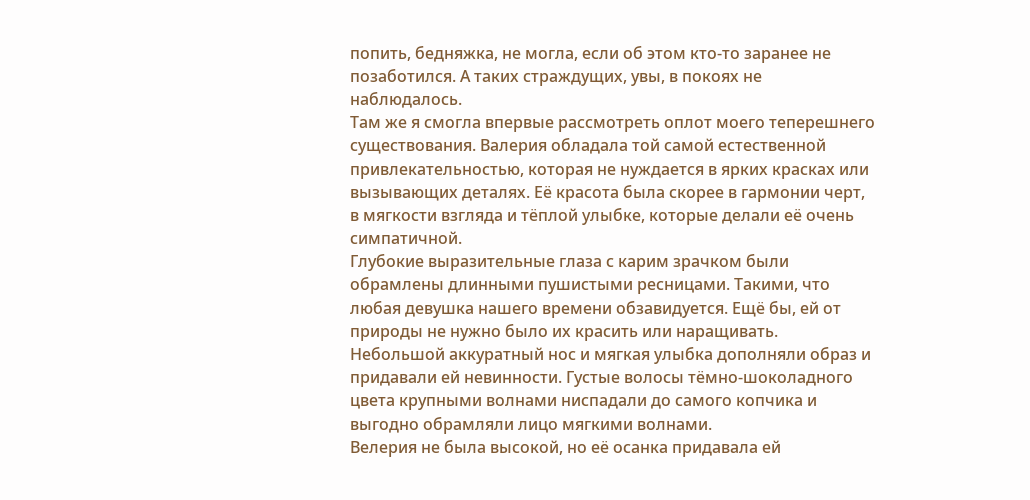попить, бедняжка, не могла, если об этом кто-то заранее не позаботился. А таких страждущих, увы, в покоях не наблюдалось.
Там же я смогла впервые рассмотреть оплот моего теперешнего существования. Валерия обладала той самой естественной привлекательностью, которая не нуждается в ярких красках или вызывающих деталях. Её красота была скорее в гармонии черт, в мягкости взгляда и тёплой улыбке, которые делали её очень симпатичной.
Глубокие выразительные глаза с карим зрачком были обрамлены длинными пушистыми ресницами. Такими, что любая девушка нашего времени обзавидуется. Ещё бы, ей от природы не нужно было их красить или наращивать. Небольшой аккуратный нос и мягкая улыбка дополняли образ и придавали ей невинности. Густые волосы тёмно-шоколадного цвета крупными волнами ниспадали до самого копчика и выгодно обрамляли лицо мягкими волнами.
Велерия не была высокой, но её осанка придавала ей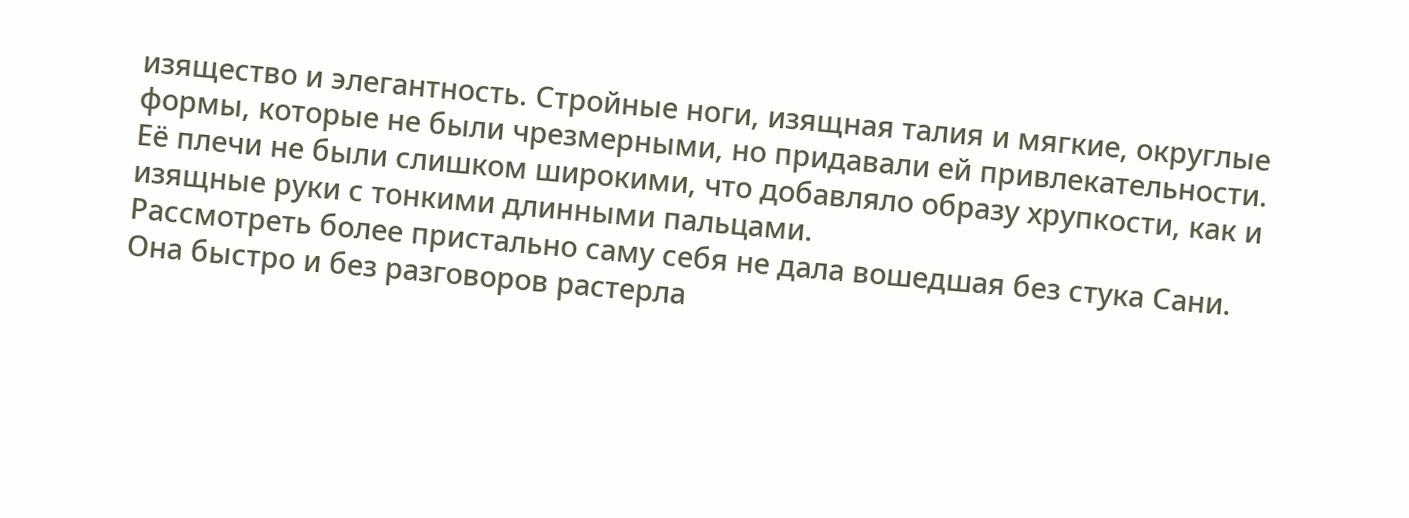изящество и элегантность. Стройные ноги, изящная талия и мягкие, округлые формы, которые не были чрезмерными, но придавали ей привлекательности. Её плечи не были слишком широкими, что добавляло образу хрупкости, как и изящные руки с тонкими длинными пальцами.
Рассмотреть более пристально саму себя не дала вошедшая без стука Сани. Она быстро и без разговоров растерла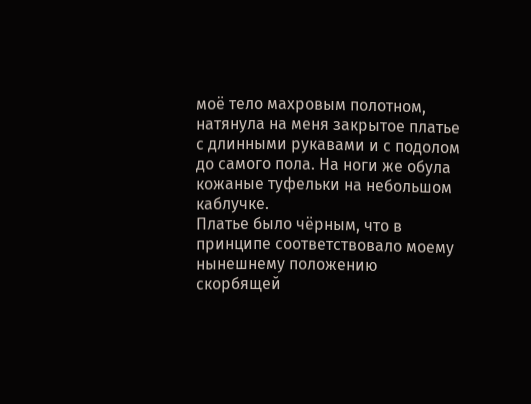моё тело махровым полотном, натянула на меня закрытое платье с длинными рукавами и с подолом до самого пола. На ноги же обула кожаные туфельки на небольшом каблучке.
Платье было чёрным, что в принципе соответствовало моему нынешнему положению скорбящей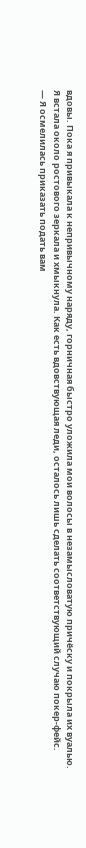вдовы. Пока я привыкала к непривычному наряду, горничная быстро уложила мои волосы в незамысловатую причёску и покрыла их вуалью.
Я встала около ростового зеркала и хмыкнула. Как есть вдовствующая леди, осталось лишь сделать соответствующий случаю покер-фейс.
— Я осмелилась приказать подать вам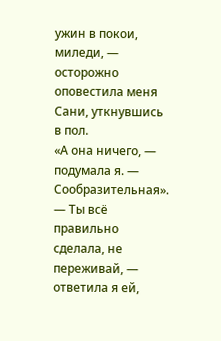ужин в покои, миледи, — осторожно оповестила меня Сани, уткнувшись в пол.
«А она ничего, — подумала я. — Сообразительная».
— Ты всё правильно сделала, не переживай, — ответила я ей,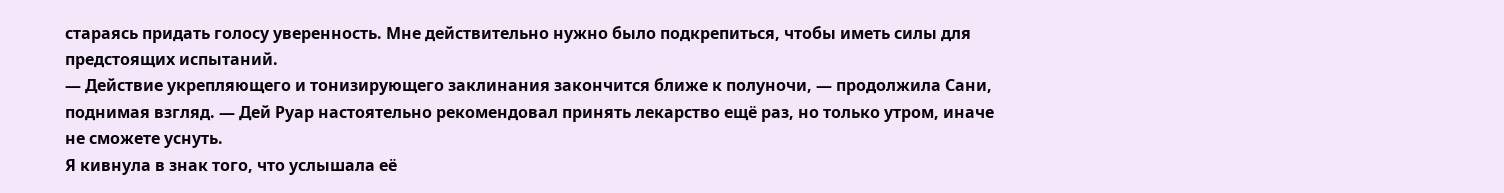стараясь придать голосу уверенность. Мне действительно нужно было подкрепиться, чтобы иметь силы для предстоящих испытаний.
— Действие укрепляющего и тонизирующего заклинания закончится ближе к полуночи, — продолжила Сани, поднимая взгляд. — Дей Руар настоятельно рекомендовал принять лекарство ещё раз, но только утром, иначе не сможете уснуть.
Я кивнула в знак того, что услышала её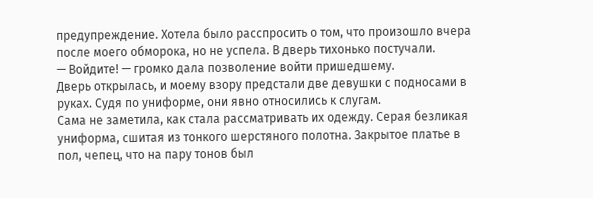предупреждение. Хотела было расспросить о том, что произошло вчера после моего обморока, но не успела. В дверь тихонько постучали.
— Войдите! — громко дала позволение войти пришедшему.
Дверь открылась, и моему взору предстали две девушки с подносами в руках. Судя по униформе, они явно относились к слугам.
Сама не заметила, как стала рассматривать их одежду. Серая безликая униформа, сшитая из тонкого шерстяного полотна. Закрытое платье в пол, чепец, что на пару тонов был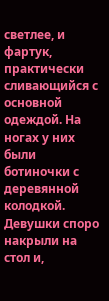светлее, и фартук, практически сливающийся с основной одеждой. На ногах у них были ботиночки с деревянной колодкой.
Девушки споро накрыли на стол и,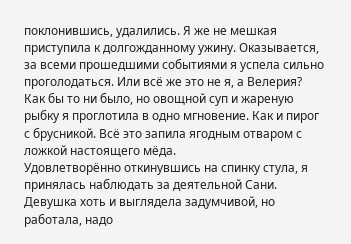поклонившись, удалились. Я же не мешкая приступила к долгожданному ужину. Оказывается, за всеми прошедшими событиями я успела сильно проголодаться. Или всё же это не я, а Велерия?
Как бы то ни было, но овощной суп и жареную рыбку я проглотила в одно мгновение. Как и пирог с брусникой. Всё это запила ягодным отваром с ложкой настоящего мёда.
Удовлетворённо откинувшись на спинку стула, я принялась наблюдать за деятельной Сани. Девушка хоть и выглядела задумчивой, но работала, надо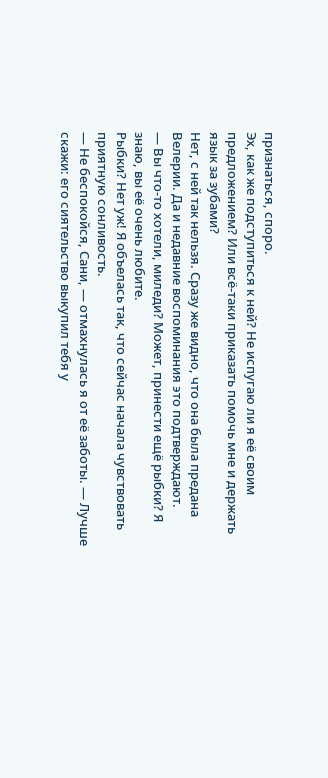признаться, споро.
Эх, как же подступиться к ней? Не испугаю ли я её своим предложением? Или всё-таки приказать помочь мне и держать язык за зубами?
Нет, с ней так нельзя. Сразу же видно, что она была предана Велерии. Да и недавние воспоминания это подтверждают.
— Вы что-то хотели, миледи? Может, принести ещё рыбки? Я знаю, вы её очень любите.
Рыбки? Нет уж! Я объелась так, что сейчас начала чувствовать приятную сонливость.
— Не беспокойся, Сани, — отмахнулась я от её заботы. — Лучше скажи: его сиятельство выкупил тебя у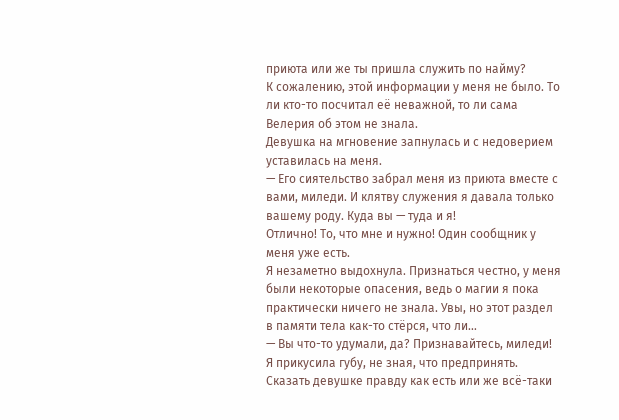приюта или же ты пришла служить по найму?
К сожалению, этой информации у меня не было. То ли кто-то посчитал её неважной, то ли сама Велерия об этом не знала.
Девушка на мгновение запнулась и с недоверием уставилась на меня.
— Его сиятельство забрал меня из приюта вместе с вами, миледи. И клятву служения я давала только вашему роду. Куда вы — туда и я!
Отлично! То, что мне и нужно! Один сообщник у меня уже есть.
Я незаметно выдохнула. Признаться честно, у меня были некоторые опасения, ведь о магии я пока практически ничего не знала. Увы, но этот раздел в памяти тела как-то стёрся, что ли…
— Вы что-то удумали, да? Признавайтесь, миледи!
Я прикусила губу, не зная, что предпринять. Сказать девушке правду как есть или же всё-таки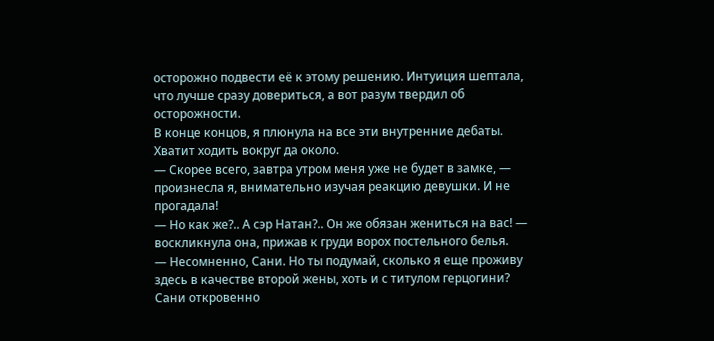осторожно подвести её к этому решению. Интуиция шептала, что лучше сразу довериться, а вот разум твердил об осторожности.
В конце концов, я плюнула на все эти внутренние дебаты. Хватит ходить вокруг да около.
— Скорее всего, завтра утром меня уже не будет в замке, — произнесла я, внимательно изучая реакцию девушки. И не прогадала!
— Но как же?.. А сэр Натан?.. Он же обязан жениться на вас! — воскликнула она, прижав к груди ворох постельного белья.
— Несомненно, Сани. Но ты подумай, сколько я еще проживу здесь в качестве второй жены, хоть и с титулом герцогини?
Сани откровенно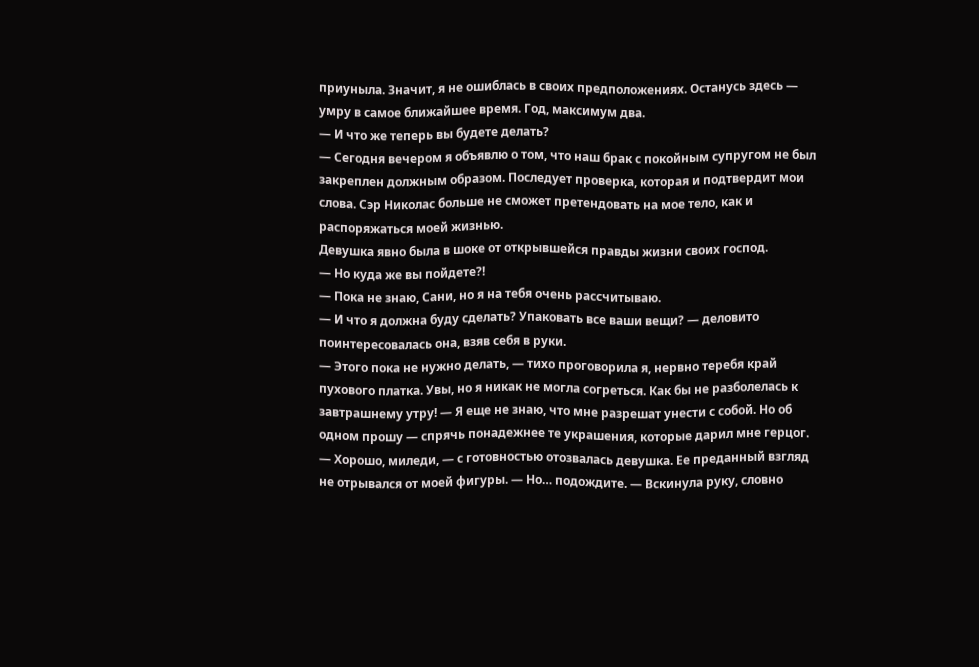приуныла. Значит, я не ошиблась в своих предположениях. Останусь здесь — умру в самое ближайшее время. Год, максимум два.
— И что же теперь вы будете делать?
— Сегодня вечером я объявлю о том, что наш брак с покойным супругом не был закреплен должным образом. Последует проверка, которая и подтвердит мои слова. Сэр Николас больше не сможет претендовать на мое тело, как и распоряжаться моей жизнью.
Девушка явно была в шоке от открывшейся правды жизни своих господ.
— Но куда же вы пойдете?!
— Пока не знаю, Сани, но я на тебя очень рассчитываю.
— И что я должна буду сделать? Упаковать все ваши вещи? — деловито поинтересовалась она, взяв себя в руки.
— Этого пока не нужно делать, — тихо проговорила я, нервно теребя край пухового платка. Увы, но я никак не могла согреться. Как бы не разболелась к завтрашнему утру! — Я еще не знаю, что мне разрешат унести с собой. Но об одном прошу — спрячь понадежнее те украшения, которые дарил мне герцог.
— Хорошо, миледи, — с готовностью отозвалась девушка. Ее преданный взгляд не отрывался от моей фигуры. — Но… подождите. — Вскинула руку, словно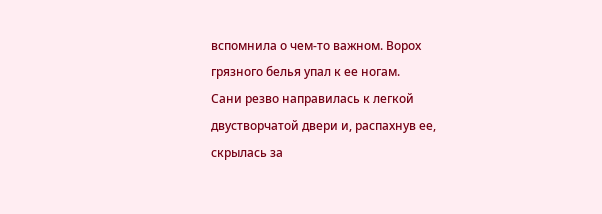вспомнила о чем-то важном. Ворох грязного белья упал к ее ногам.
Сани резво направилась к легкой двустворчатой двери и, распахнув ее, скрылась за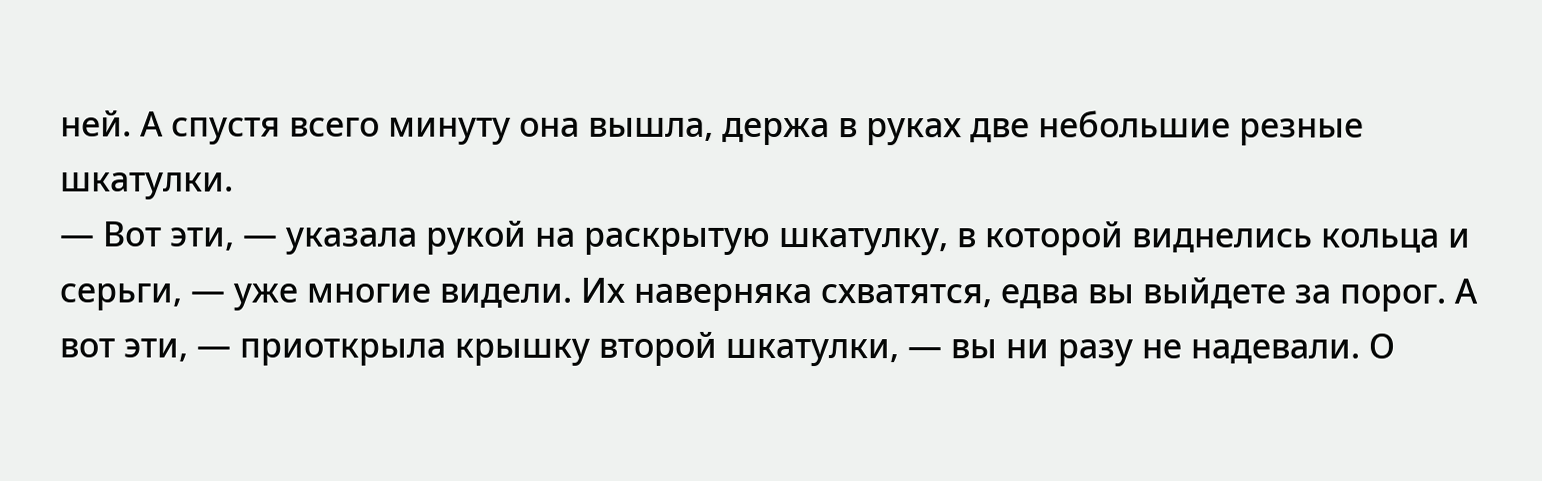ней. А спустя всего минуту она вышла, держа в руках две небольшие резные шкатулки.
— Вот эти, — указала рукой на раскрытую шкатулку, в которой виднелись кольца и серьги, — уже многие видели. Их наверняка схватятся, едва вы выйдете за порог. А вот эти, — приоткрыла крышку второй шкатулки, — вы ни разу не надевали. О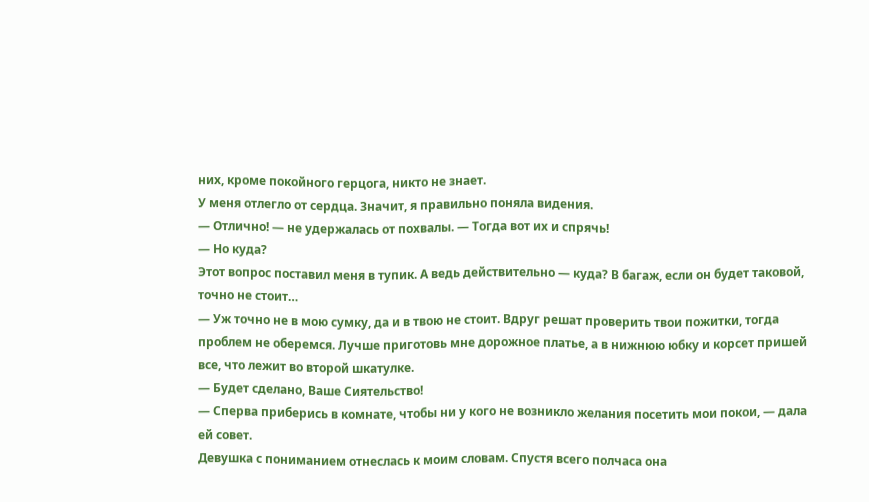них, кроме покойного герцога, никто не знает.
У меня отлегло от сердца. Значит, я правильно поняла видения.
— Отлично! — не удержалась от похвалы. — Тогда вот их и спрячь!
— Но куда?
Этот вопрос поставил меня в тупик. А ведь действительно — куда? В багаж, если он будет таковой, точно не стоит…
— Уж точно не в мою сумку, да и в твою не стоит. Вдруг решат проверить твои пожитки, тогда проблем не оберемся. Лучше приготовь мне дорожное платье, а в нижнюю юбку и корсет пришей все, что лежит во второй шкатулке.
— Будет сделано, Ваше Сиятельство!
— Сперва приберись в комнате, чтобы ни у кого не возникло желания посетить мои покои, — дала ей совет.
Девушка с пониманием отнеслась к моим словам. Спустя всего полчаса она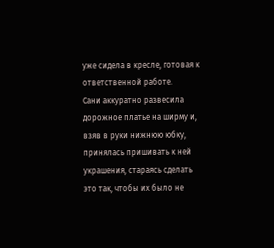уже сидела в кресле, готовая к ответственной работе.
Сани аккуратно развесила дорожное платье на ширму и, взяв в руки нижнюю юбку, принялась пришивать к ней украшения, стараясь сделать это так, чтобы их было не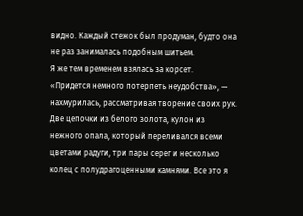видно. Каждый стежок был продуман, будто она не раз занималась подобным шитьем.
Я же тем временем взялась за корсет.
«Придется немного потерпеть неудобства», — нахмурилась, рассматривая творение своих рук. Две цепочки из белого золота, кулон из нежного опала, который переливался всеми цветами радуги, три пары серег и несколько колец с полудрагоценными камнями. Все это я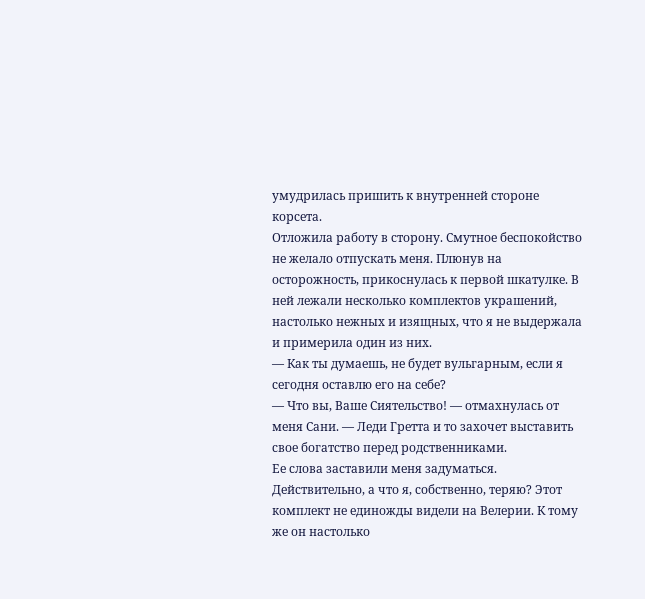умудрилась пришить к внутренней стороне корсета.
Отложила работу в сторону. Смутное беспокойство не желало отпускать меня. Плюнув на осторожность, прикоснулась к первой шкатулке. В ней лежали несколько комплектов украшений, настолько нежных и изящных, что я не выдержала и примерила один из них.
— Как ты думаешь, не будет вульгарным, если я сегодня оставлю его на себе?
— Что вы, Ваше Сиятельство! — отмахнулась от меня Сани. — Леди Гретта и то захочет выставить свое богатство перед родственниками.
Ее слова заставили меня задуматься. Действительно, а что я, собственно, теряю? Этот комплект не единожды видели на Велерии. К тому же он настолько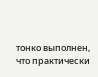тонко выполнен, что практически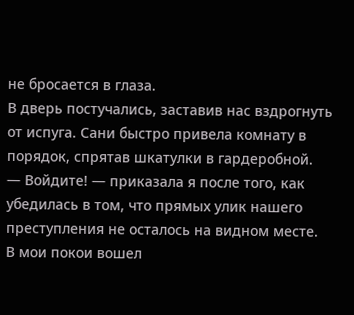не бросается в глаза.
В дверь постучались, заставив нас вздрогнуть от испуга. Сани быстро привела комнату в порядок, спрятав шкатулки в гардеробной.
— Войдите! — приказала я после того, как убедилась в том, что прямых улик нашего преступления не осталось на видном месте.
В мои покои вошел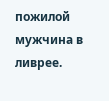пожилой мужчина в ливрее.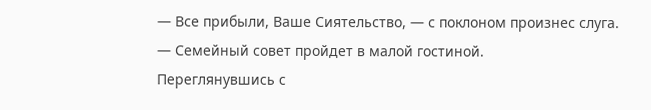— Все прибыли, Ваше Сиятельство, — с поклоном произнес слуга. — Семейный совет пройдет в малой гостиной.
Переглянувшись с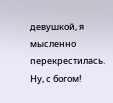девушкой, я мысленно перекрестилась.
Ну, с богом!